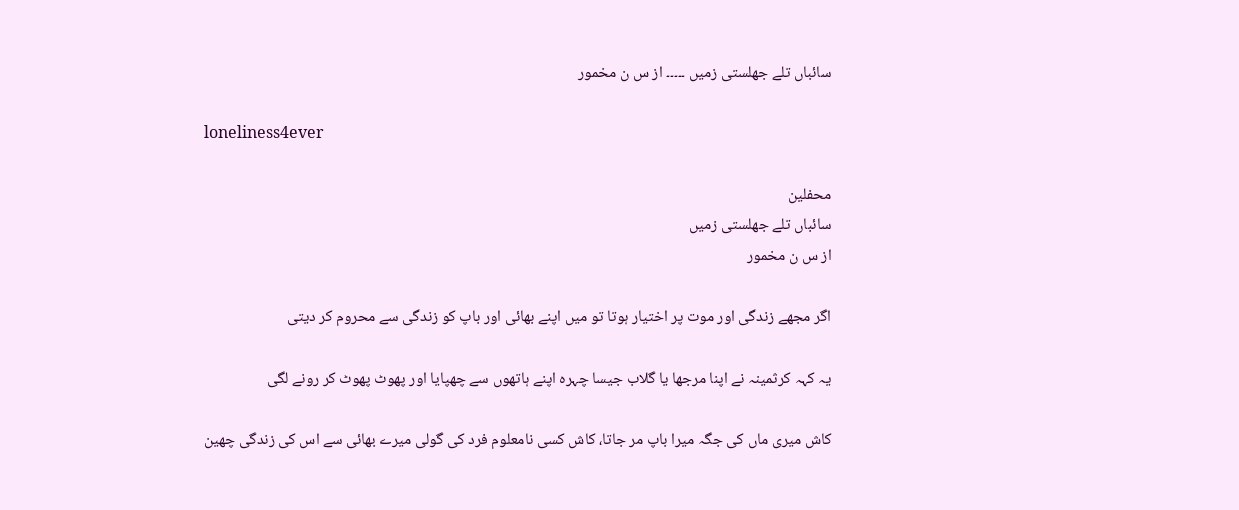سائباں تلے جھلستی زمیں ۔۔۔۔۔ از س ن مخمور

loneliness4ever

محفلین
سائباں تلے جھلستی زمیں
از س ن مخمور

اگر مجھے زندگی اور موت پر اختیار ہوتا تو میں اپنے بھائی اور باپ کو زندگی سے محروم کر دیتی

یہ کہہ کرثمینہ نے اپنا مرجھا یا گلاب جیسا چہرہ اپنے ہاتھوں سے چھپایا اور پھوٹ پھوٹ کر رونے لگی

کاش میری ماں کی جگہ میرا باپ مر جاتا، کاش کسی نامعلوم فرد کی گولی میرے بھائی سے اس کی زندگی چھین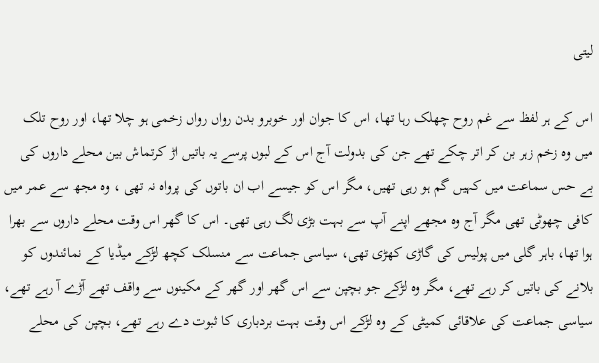لیتی

اس کے ہر لفظ سے غم روح چھلک رہا تھا، اس کا جوان اور خوبرو بدن رواں رواں زخمی ہو چلا تھا، اور روح تلک میں وہ زخم زہر بن کر اتر چکے تھے جن کی بدولت آج اس کے لبوں پرسے یہ باتیں اڑ کرتماش بین محلے داروں کی بے حس سماعت میں کہیں گم ہو رہی تھیں، مگر اس کو جیسے اب ان باتوں کی پرواہ نہ تھی ، وہ مجھ سے عمر میں کافی چھوٹی تھی مگر آج وہ مجھے اپنے آپ سے بہت بڑی لگ رہی تھی۔ اس کا گھر اس وقت محلے داروں سے بھرا ہوا تھا، باہر گلی میں پولیس کی گاڑی کھڑی تھی، سیاسی جماعت سے منسلک کچھ لڑکے میڈیا کے نمائندوں کو بلانے کی باتیں کر رہے تھے، مگر وہ لڑکے جو بچپن سے اس گھر اور گھر کے مکینوں سے واقف تھے آڑے آ رہے تھے، سیاسی جماعت کی علاقائی کمیٹی کے وہ لڑکے اس وقت بہت بردباری کا ثبوت دے رہے تھے، بچپن کی محلے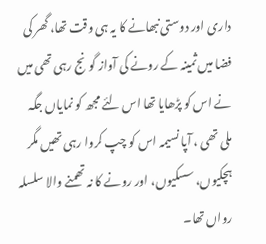داری اور دوستی نبھانے کا یہ ہی وقت تھا، گھر کی فضا میں ثمینہ کے رونے کی آواز گونج رہی تھی میں نے اس کو پڑھایا تھا اس لئے مجھ کو نمایاں جگہ ملی تھی ، آپا نسیمہ اس کو چپ کروا رہی تھیں مگر ہچکیوں، سسکیوں، اور رونے کا نہ تھمنے والا سلسلہ رواں تھا۔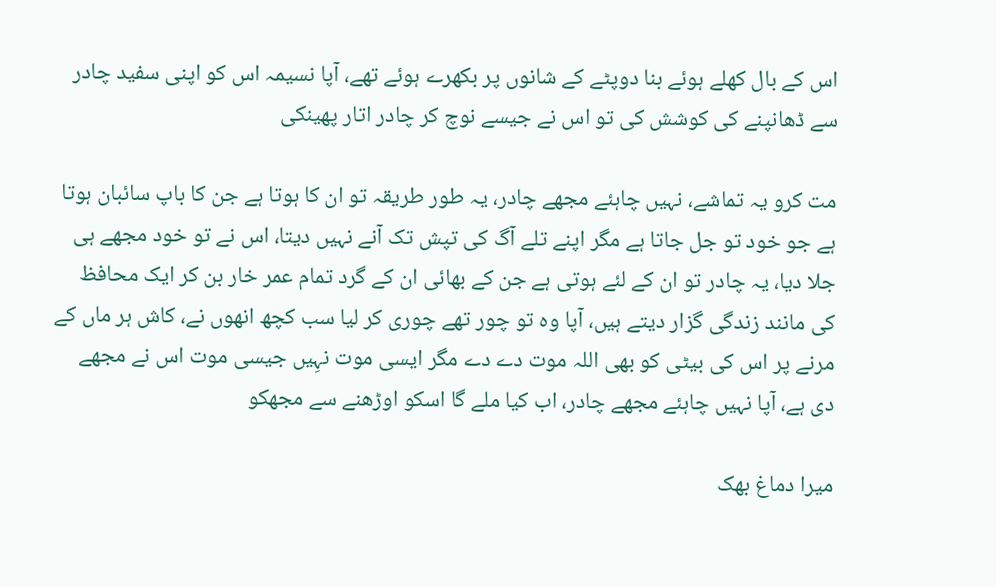اس کے بال کھلے ہوئے بنا دوپٹے کے شانوں پر بکھرے ہوئے تھے، آپا نسیمہ اس کو اپنی سفید چادر سے ڈھانپنے کی کوشش کی تو اس نے جیسے نوچ کر چادر اتار پھینکی

مت کرو یہ تماشے، نہیں چاہئے مجھے چادر، یہ طور طریقہ تو ان کا ہوتا ہے جن کا باپ سائبان ہوتا ہے جو خود تو جل جاتا ہے مگر اپنے تلے آگ کی تپش تک آنے نہیں دیتا، اس نے تو خود مجھے ہی جلا دیا، یہ چادر تو ان کے لئے ہوتی ہے جن کے بھائی ان کے گرد تمام عمر خار بن کر ایک محافظ کی مانند زندگی گزار دیتے ہیں، آپا وہ تو چور تھے چوری کر لیا سب کچھ انھوں نے، کاش ہر ماں کے مرنے پر اس کی بیٹی کو بھی اللہ موت دے دے مگر ایسی موت نہِیں جیسی موت اس نے مجھے دی ہے، آپا نہیں چاہئے مجھے چادر، اب کیا ملے گا اسکو اوڑھنے سے مجھکو

میرا دماغ بھک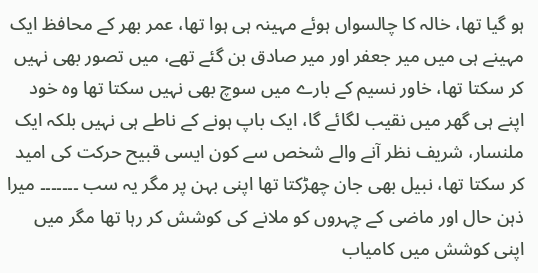ہو گیا تھا، خالہ کا چالسواں ہوئے مہینہ ہی ہوا تھا، عمر بھر کے محافظ ایک مہینے ہی میں میر جعفر اور میر صادق بن گئے تھے، میں تصور بھی نہیں کر سکتا تھا، خاور نسیم کے بارے میں سوچ بھی نہیں سکتا تھا وہ خود اپنے ہی گھر میں نقیب لگائے گا، ایک باپ ہونے کے ناطے ہی نہیں بلکہ ایک ملنسار، شریف نظر آنے والے شخص سے کون ایسی قبیح حرکت کی امید کر سکتا تھا، نبیل بھی جان چھڑکتا تھا اپنی بہن پر مگر یہ سب ۔۔۔۔۔۔۔ میرا ذہن حال اور ماضی کے چہروں کو ملانے کی کوشش کر رہا تھا مگر میں اپنی کوشش میں کامیاب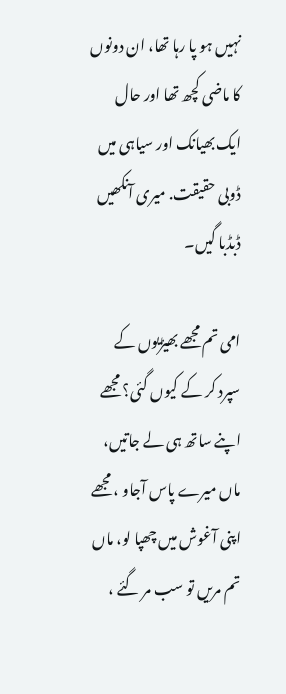نہیں ہو پا رہا تھا، ان دونوں کا ماضی کچھ تھا اور حال ایک بھیانک اور سیاہی میں ڈوبی حقیقت. میری آنکھیں ڈبڈبا گیں۔

امی تم مجھے بھیڑیوں کے سپرد کر کے کیوں گئی؟ مجھے اپنے ساتھ ہی لے جاتیں، ماں میرے پاس آجاو ، مجھے اپنی آغوش میں چھپا لو، ماں تم مریں تو سب مر گئے ،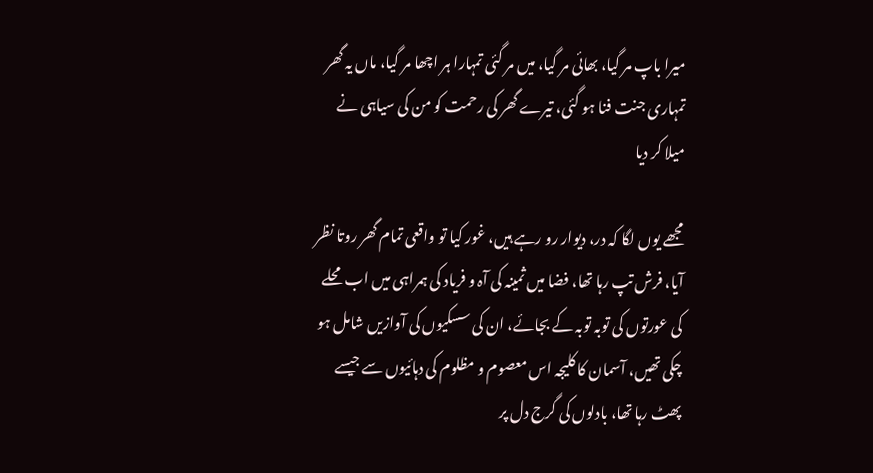میرا باپ مر گیا، بھائی مر گیا، میں مر گئی تمہارا ہر اچھا مر گیا، ماں یہ گھر تمہاری جنت فنا ہو گئی، تیرے گھر کی رحمت کو من کی سیاہی نے میلا کر دیا

مجھے یوں لگا کہ در، دیوار رو رہے ہیں، غور کیا تو واقعی تمام گھر روتا نظر آیا، فرش تپ رہا تھا، فضا میں ثمینہ کی آہ و فریاد کی ہمراہی میں اب محلے کی عورتوں کی توبہ توبہ کے بجائے، ان کی سسکیوں کی آوازیں شامل ہو چکی تھیں، آسمان کا کلیجہ اس معصوم و مظلوم کی دہائیوں سے جیسے پھٹ رہا تھا، بادلوں کی گرج دل پر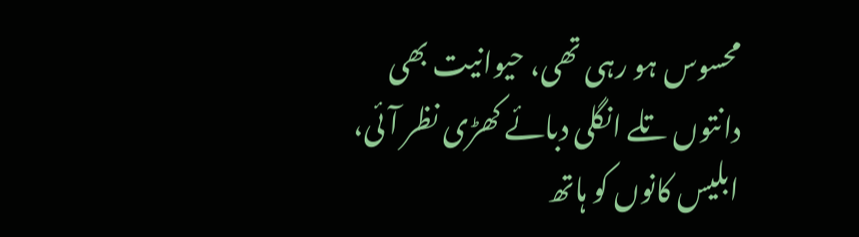محسوس ہو رہی تھی، حیوانیت بھی دانتوں تلے انگلی دبائے کھڑی نظر آئی، ابلیس کانوں کو ہاتھ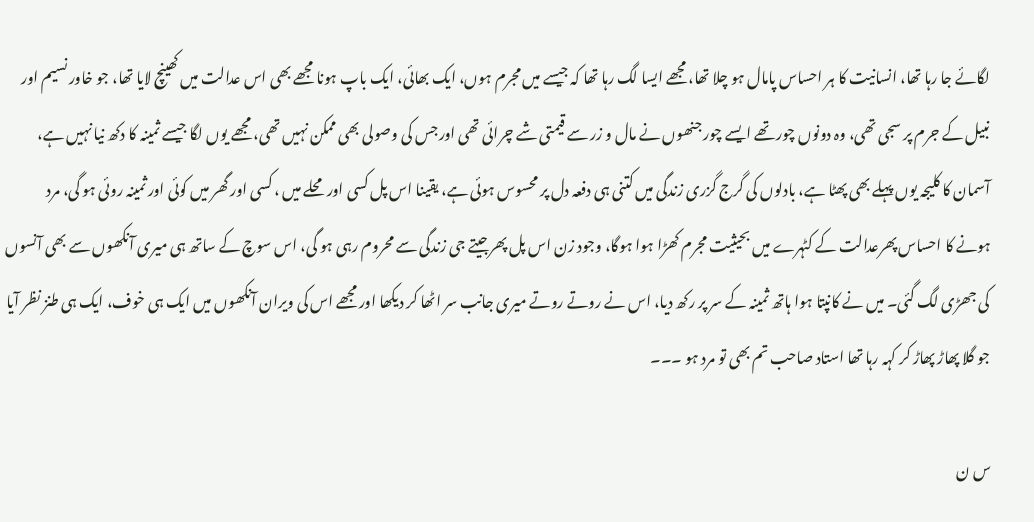لگائے جا رہا تھا، انسانیت کا ہر احساس پامال ہو چلا تھا، مجھے ایسا لگ رہا تھا کہ جیسے میں مجرم ہوں، ایک بھائی، ایک باپ ہونا مجھے بھی اس عدالت میں کھینچ لایا تھا، جو خاور نسیم اور نبیل کے جرم پر سجی تھی، وہ دونوں چور تھے ایسے چور جنھوں نے مال و زر سے قیمتی شے چرائی تھی اورجس کی وصولی بھی ممکن نہیں تھی، مجھے یوں لگا جیسے ثمینہ کا دکھ نیا نہیں ہے، آسمان کا کلیجہ یوں پہلے بھی پھٹا ہے، بادلوں کی گرج گزری زندگی میں کتنی ہی دفعہ دل پر محسوس ہوئی ہے، یقینا اس پل کسی اور محلے میں ، کسی اور گھر میں کوئی اور ثمینہ روئی ہو گی، مرد ہونے کا احساس پھرعدالت کے کٹہرے میں بحیثیت مجرم کھڑا ہوا ہوگا، وجود زن اس پل پھرجیتے جی زندگی سے محروم رہی ہو گی، اس سوچ کے ساتھ ہی میری آنکھوں سے بھی آنسوں کی جھڑی لگ گئی۔ میں نے کانپتا ہوا ہاتھ ثمینہ کے سر پر رکھ دیا، اس نے روتے روتے میری جانب سر اٹھا کر دیکھا اور مجھے اس کی ویران آنکھوں میں ایک ہی خوف، ایک ہی طنز نظر آیا جو گلا پھاڑ پھاڑ کر کہہ رہا تھا استاد صاحب تم بھی تو مرد ہو ۔۔۔

س ن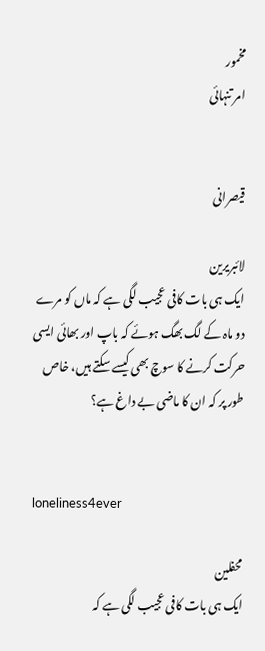مخمور
امر تنہائی


قیصرانی

لائبریرین
ایک ہی بات کافی عجیب لگی ہے کہ ماں کو مرے دو ماہ کے لگ بھگ ہوئے کہ باپ اور بھائی ایسی حرکت کرنے کا سوچ بھی کیسے سکتے ہیں، خاص طور پر کہ ان کا ماضی بے داغ ہے؟


loneliness4ever

محفلین
ایک ہی بات کافی عجیب لگی ہے کہ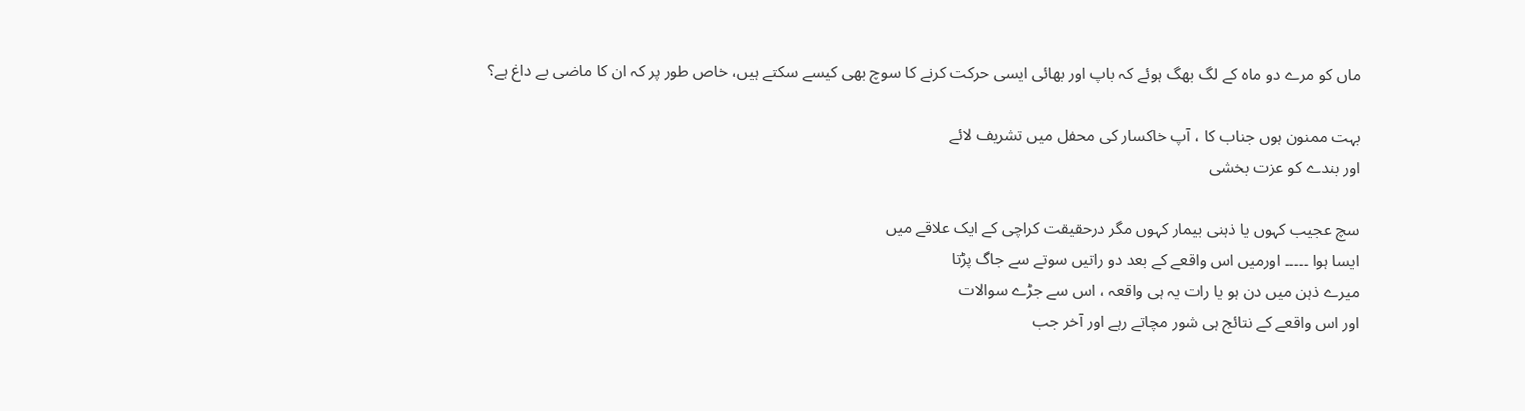ماں کو مرے دو ماہ کے لگ بھگ ہوئے کہ باپ اور بھائی ایسی حرکت کرنے کا سوچ بھی کیسے سکتے ہیں، خاص طور پر کہ ان کا ماضی بے داغ ہے؟

بہت ممنون ہوں جناب کا ، آپ خاکسار کی محفل میں تشریف لائے
اور بندے کو عزت بخشی

سچ عجیب کہوں یا ذہنی بیمار کہوں مگر درحقیقت کراچی کے ایک علاقے میں
ایسا ہوا ۔۔۔۔۔ اورمیں اس واقعے کے بعد دو راتیں سوتے سے جاگ پڑتا
میرے ذہن میں دن ہو یا رات یہ ہی واقعہ ، اس سے جڑے سوالات
اور اس واقعے کے نتائج ہی شور مچاتے رہے اور آخر جب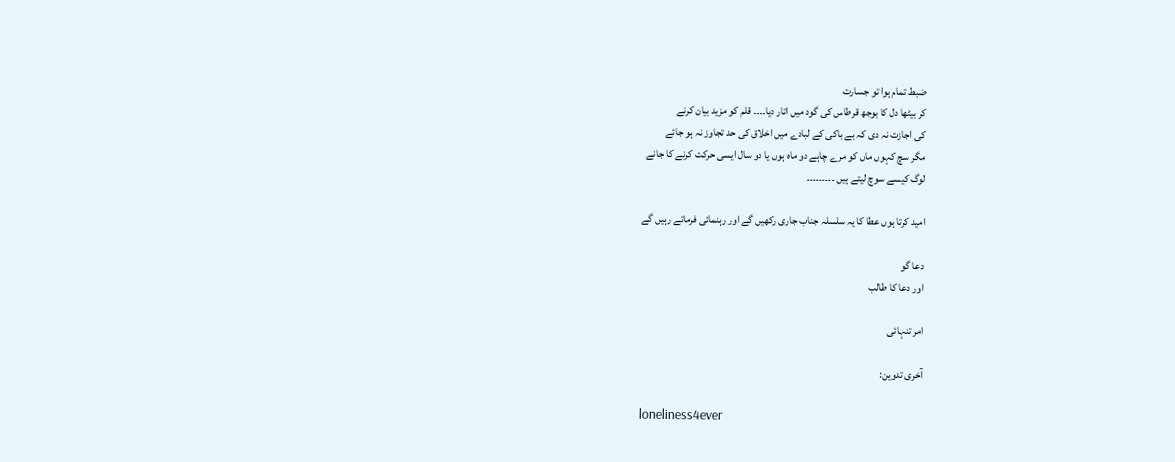ضبط تمام ہوا تو جسارت
کر بیٹھا دل کا بوجھ قرطاس کی گود میں اتار دیا۔۔۔۔ قلم کو مزید بیان کرنے
کی اجازت نہ دی کہ بے باکی کے لبادے میں اخلاق کی حد تجاوز نہ ہو جائے
مگر سچ کہوں ماں کو مرے چاہے دو ماہ ہوں یا دو سال ایسی حرکت کرنے کا جانے
لوگ کیسے سوچ لیتے ہیں ۔۔۔۔۔۔۔۔۔

امید کرتا ہوں عطا کا یہ سلسلہ جناب جاری رکھیں گے اور رہنمائی فرماتے رہیں گے

دعا گو
اور دعا کا طالب

امر تنہائی

آخری تدوین:

loneliness4ever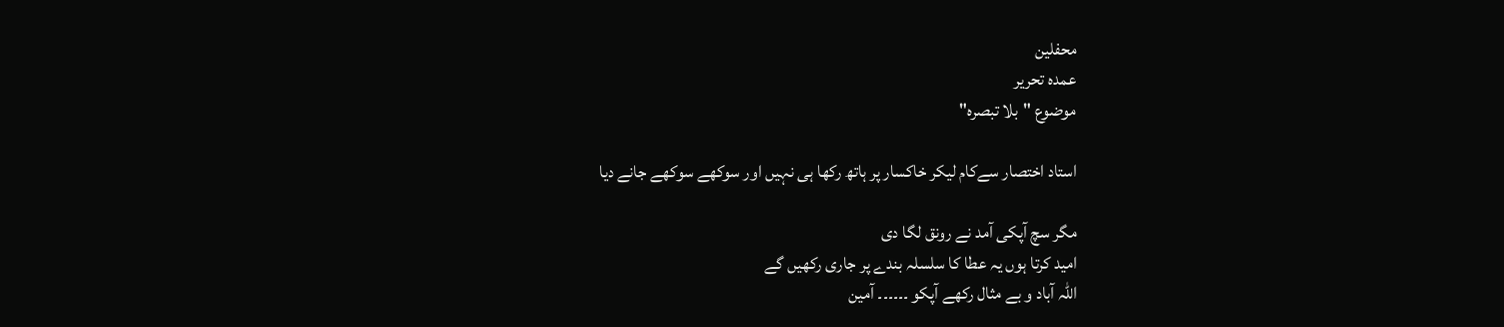محفلین
عمدہ تحریر
موضوع "بلا تبصرہ"

استاد اختصار سےکام لیکر خاکسار پر ہاتھ رکھا ہی نہیں اور سوکھے سوکھے جانے دیا

مگر سچ آپکی آمد نے رونق لگا دی
امید کرتا ہوں یہ عطا کا سلسلہ بندے پر جاری رکھیں گے
اللہ آباد و بے مثال رکھے آپکو ۔۔۔۔۔۔ آمین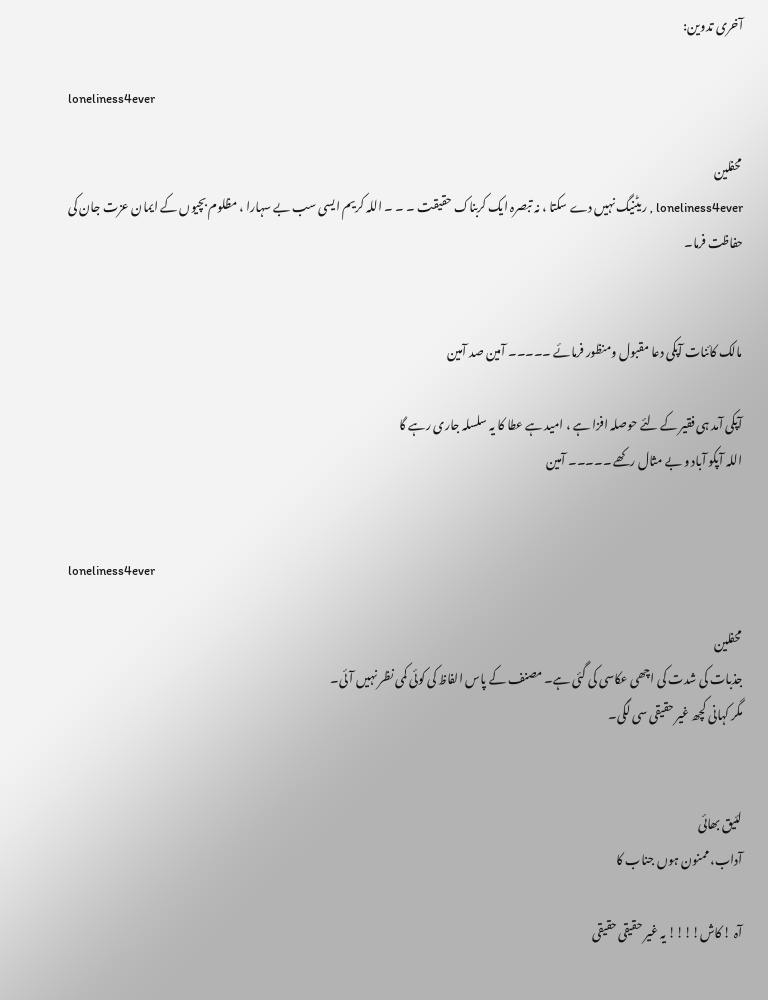آخری تدوین:

loneliness4ever

محفلین
loneliness4ever , ریٹنیگ نہیں دے سکتا ، نہ تبصرہ ایک کربناک حقیقت ۔ ۔ ۔ اللہ کریم ایسی سب بے سہارا ، مظلوم بچیوں کے ایمان عزت جان کی حفاظت فرما۔


مالک کائنات آپکی دعا مقبول ومنظور فرمائے ۔۔۔۔۔ آمین صد آمین

آپکی آمد ہی فقیر کے لئے حوصلہ افزا ہے ، امید ہے عطا کا یہ سلسلہ جاری رہے گا
اللہ آپکو آباد و بے مثال رکھے ۔۔۔۔۔ آمین


loneliness4ever

محفلین
جذبات کی شدت کی اچھی عکاسی کی گئی ہے۔ مصنف کے پاس الفاظ کی کوئی کمی نظر نہیں آئی۔
مگر کہانی کچھ غیر حقیقی سی لگی۔


لئیق بھائی
آداب، ممنون ہوں جناب کا

آہ ! کاش!!!! یہ غیر حقیقی حقیقی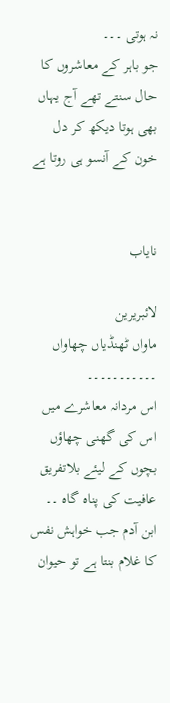نہ ہوتی ۔۔۔
جو باہر کے معاشروں کا حال سنتے تھے آج یہاں بھی ہوتا دیکھ کر دل خون کے آنسو ہی روتا ہے


نایاب

لائبریرین
ماواں ٹھنڈیاں چھاواں ۔۔۔۔۔۔۔۔۔۔۔
اس مردانہ معاشرے میں اس کی گھنی چھاؤں بچوں کے لیئے بلاتفریق عافیت کی پناہ گاہ ۔۔
ابن آدم جب خواہش نفس کا غلام بنتا ہے تو حیوان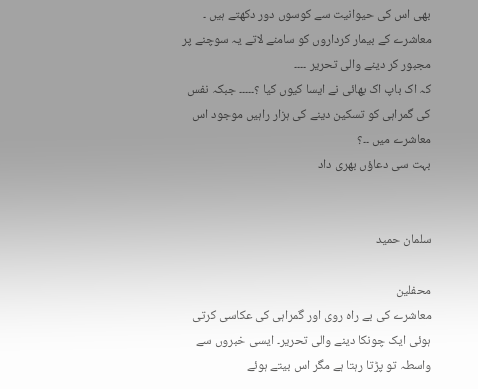بھی اس کی حیوانیت سے کوسوں دور دکھتے ہیں ۔
معاشرے کے بیمار کرداروں کو سامنے لاتے یہ سوچنے پر مجبور کر دینے والی تحریر ۔۔۔۔
کہ اک باپ اک بھائی نے ایسا کیوں کیا ؟۔۔۔۔۔ جبکہ نفس کی گمراہی کو تسکین دینے کی ہزار راہیں موجود اس معاشرے میں ۔۔؟
بہت سی دعاؤں بھری داد


سلمان حمید

محفلین
معاشرے کی بے راہ روی اور گمراہی کی عکاسی کرتی ہوئی ایک چونکا دینے والی تحریر۔ ایسی خبروں سے واسطہ تو پڑتا رہتا ہے مگر اس بیتے ہوئے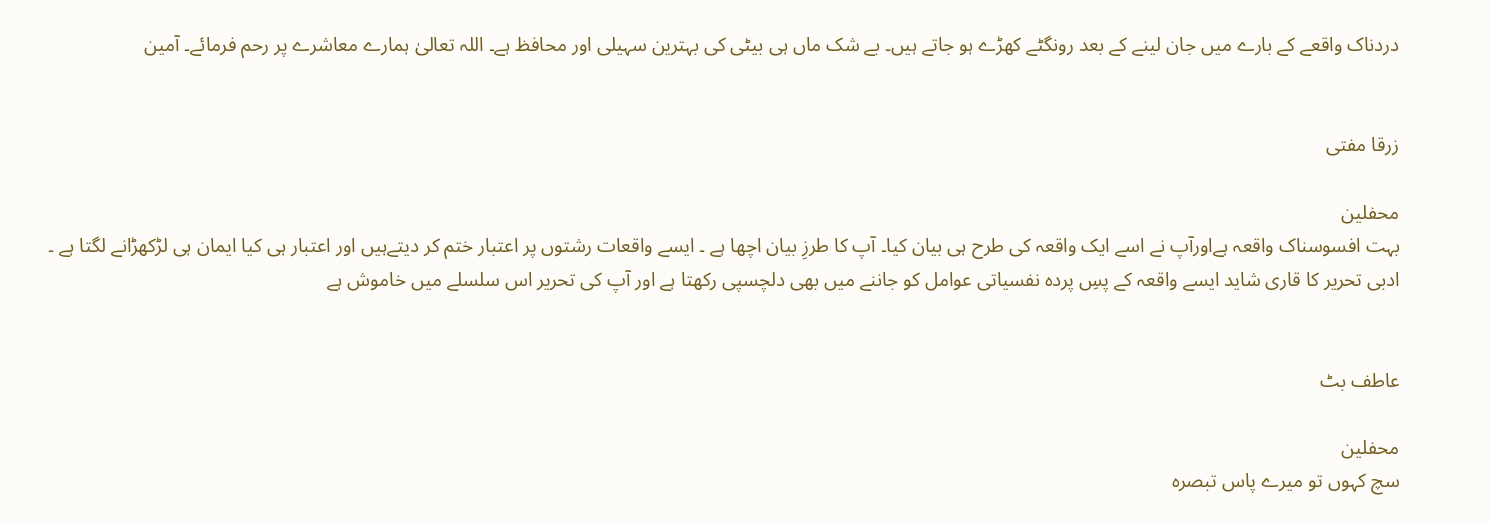دردناک واقعے کے بارے میں جان لینے کے بعد رونگٹے کھڑے ہو جاتے ہیں۔ بے شک ماں ہی بیٹی کی بہترین سہیلی اور محافظ ہے۔ اللہ تعالیٰ ہمارے معاشرے پر رحم فرمائے۔ آمین


زرقا مفتی

محفلین
بہت افسوسناک واقعہ ہےاورآپ نے اسے ایک واقعہ کی طرح ہی بیان کیا۔ آپ کا طرزِ بیان اچھا ہے ۔ ایسے واقعات رشتوں پر اعتبار ختم کر دیتےہیں اور اعتبار ہی کیا ایمان ہی لڑکھڑانے لگتا ہے ۔
ادبی تحریر کا قاری شاید ایسے واقعہ کے پسِ پردہ نفسیاتی عوامل کو جاننے میں بھی دلچسپی رکھتا ہے اور آپ کی تحریر اس سلسلے میں خاموش ہے


عاطف بٹ

محفلین
سچ کہوں تو میرے پاس تبصرہ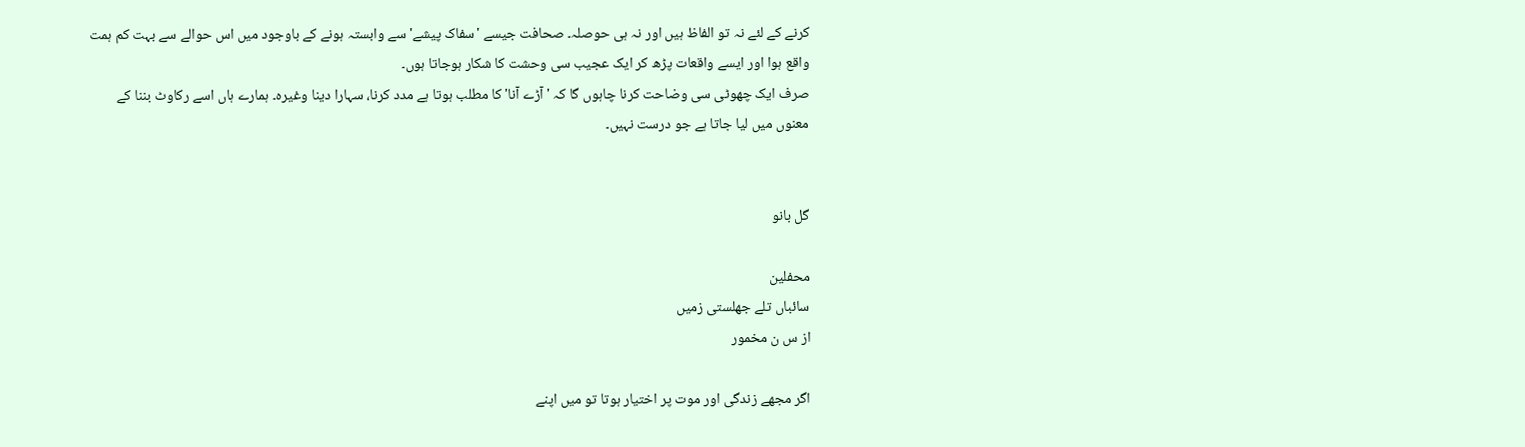کرنے کے لئے نہ تو الفاظ ہیں اور نہ ہی حوصلہ۔ صحافت جیسے 'سفاک پیشے' سے وابستہ ہونے کے باوجود میں اس حوالے سے بہت کم ہمت واقع ہوا اور ایسے واقعات پڑھ کر ایک عجیب سی وحشت کا شکار ہوجاتا ہوں۔
صرف ایک چھوٹی سی وضاحت کرنا چاہوں گا کہ 'آڑے آنا' کا مطلب ہوتا ہے مدد کرنا، سہارا دینا وغیرہ۔ ہمارے ہاں اسے رکاوٹ بننا کے معنوں میں لیا جاتا ہے جو درست نہیں۔


گل بانو

محفلین
سائباں تلے جھلستی زمیں
از س ن مخمور

اگر مجھے زندگی اور موت پر اختیار ہوتا تو میں اپنے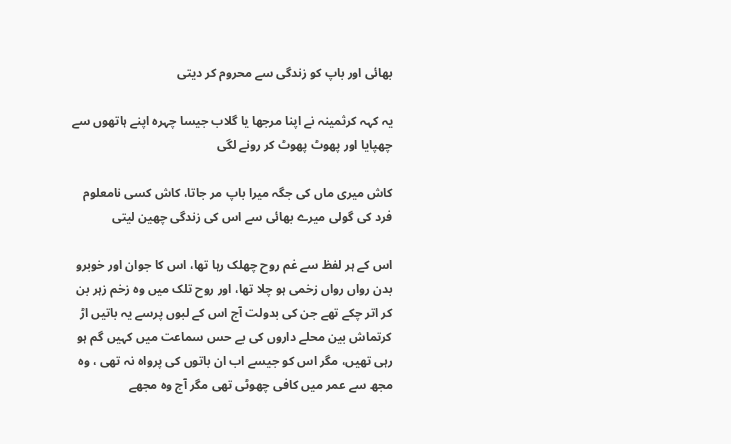بھائی اور باپ کو زندگی سے محروم کر دیتی

یہ کہہ کرثمینہ نے اپنا مرجھا یا گلاب جیسا چہرہ اپنے ہاتھوں سے چھپایا اور پھوٹ پھوٹ کر رونے لگی

کاش میری ماں کی جگہ میرا باپ مر جاتا، کاش کسی نامعلوم فرد کی گولی میرے بھائی سے اس کی زندگی چھین لیتی

اس کے ہر لفظ سے غم روح چھلک رہا تھا، اس کا جوان اور خوبرو بدن رواں رواں زخمی ہو چلا تھا، اور روح تلک میں وہ زخم زہر بن کر اتر چکے تھے جن کی بدولت آج اس کے لبوں پرسے یہ باتیں اڑ کرتماش بین محلے داروں کی بے حس سماعت میں کہیں گم ہو رہی تھیں، مگر اس کو جیسے اب ان باتوں کی پرواہ نہ تھی ، وہ مجھ سے عمر میں کافی چھوٹی تھی مگر آج وہ مجھے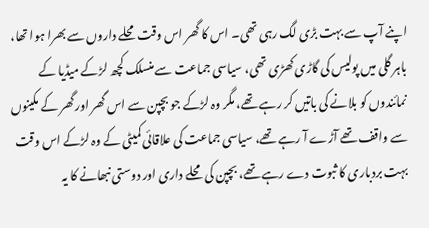اپنے آپ سے بہت بڑی لگ رہی تھی۔ اس کا گھر اس وقت محلے داروں سے بھرا ہوا تھا، باہر گلی میں پولیس کی گاڑی کھڑی تھی، سیاسی جماعت سے منسلک کچھ لڑکے میڈیا کے نمائندوں کو بلانے کی باتیں کر رہے تھے، مگر وہ لڑکے جو بچپن سے اس گھر اور گھر کے مکینوں سے واقف تھے آڑے آ رہے تھے، سیاسی جماعت کی علاقائی کمیٹی کے وہ لڑکے اس وقت بہت بردباری کا ثبوت دے رہے تھے، بچپن کی محلے داری اور دوستی نبھانے کا یہ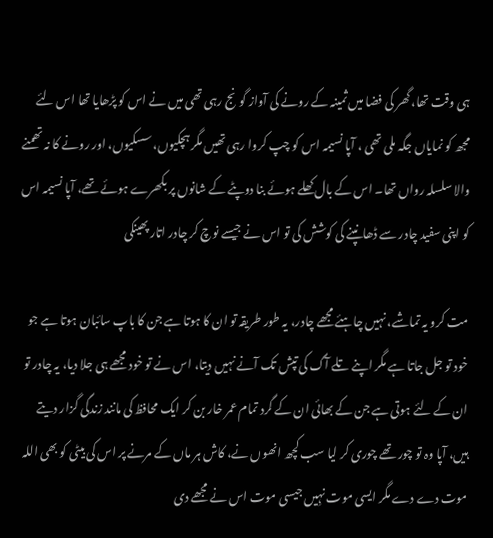ہی وقت تھا، گھر کی فضا میں ثمینہ کے رونے کی آواز گونج رہی تھی میں نے اس کو پڑھایا تھا اس لئے مجھ کو نمایاں جگہ ملی تھی ، آپا نسیمہ اس کو چپ کروا رہی تھیں مگر ہچکیوں، سسکیوں، اور رونے کا نہ تھمنے والا سلسلہ رواں تھا۔ اس کے بال کھلے ہوئے بنا دوپٹے کے شانوں پر بکھرے ہوئے تھے، آپا نسیمہ اس کو اپنی سفید چادر سے ڈھانپنے کی کوشش کی تو اس نے جیسے نوچ کر چادر اتار پھینکی

مت کرو یہ تماشے، نہیں چاہئے مجھے چادر، یہ طور طریقہ تو ان کا ہوتا ہے جن کا باپ سائبان ہوتا ہے جو خود تو جل جاتا ہے مگر اپنے تلے آگ کی تپش تک آنے نہیں دیتا، اس نے تو خود مجھے ہی جلا دیا، یہ چادر تو ان کے لئے ہوتی ہے جن کے بھائی ان کے گرد تمام عمر خار بن کر ایک محافظ کی مانند زندگی گزار دیتے ہیں، آپا وہ تو چور تھے چوری کر لیا سب کچھ انھوں نے، کاش ہر ماں کے مرنے پر اس کی بیٹی کو بھی اللہ موت دے دے مگر ایسی موت نہِیں جیسی موت اس نے مجھے دی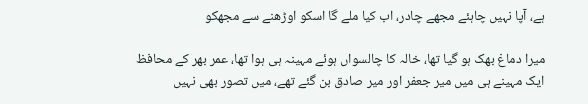ہے، آپا نہیں چاہئے مجھے چادر، اب کیا ملے گا اسکو اوڑھنے سے مجھکو

میرا دماغ بھک ہو گیا تھا، خالہ کا چالسواں ہوئے مہینہ ہی ہوا تھا، عمر بھر کے محافظ ایک مہینے ہی میں میر جعفر اور میر صادق بن گئے تھے، میں تصور بھی نہیں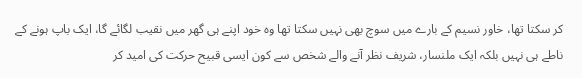کر سکتا تھا، خاور نسیم کے بارے میں سوچ بھی نہیں سکتا تھا وہ خود اپنے ہی گھر میں نقیب لگائے گا، ایک باپ ہونے کے ناطے ہی نہیں بلکہ ایک ملنسار، شریف نظر آنے والے شخص سے کون ایسی قبیح حرکت کی امید کر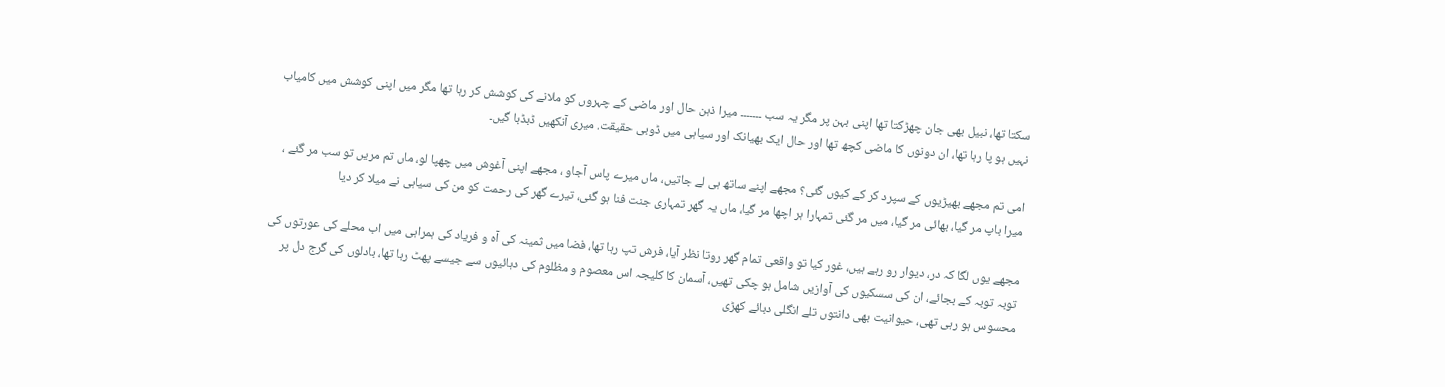سکتا تھا، نبیل بھی جان چھڑکتا تھا اپنی بہن پر مگر یہ سب ۔۔۔۔۔۔۔ میرا ذہن حال اور ماضی کے چہروں کو ملانے کی کوشش کر رہا تھا مگر میں اپنی کوشش میں کامیاب نہیں ہو پا رہا تھا، ان دونوں کا ماضی کچھ تھا اور حال ایک بھیانک اور سیاہی میں ڈوبی حقیقت. میری آنکھیں ڈبڈبا گیں۔

امی تم مجھے بھیڑیوں کے سپرد کر کے کیوں گئی؟ مجھے اپنے ساتھ ہی لے جاتیں، ماں میرے پاس آجاو ، مجھے اپنی آغوش میں چھپا لو، ماں تم مریں تو سب مر گئے ، میرا باپ مر گیا، بھائی مر گیا، میں مر گئی تمہارا ہر اچھا مر گیا، ماں یہ گھر تمہاری جنت فنا ہو گئی، تیرے گھر کی رحمت کو من کی سیاہی نے میلا کر دیا

مجھے یوں لگا کہ در، دیوار رو رہے ہیں، غور کیا تو واقعی تمام گھر روتا نظر آیا، فرش تپ رہا تھا، فضا میں ثمینہ کی آہ و فریاد کی ہمراہی میں اب محلے کی عورتوں کی توبہ توبہ کے بجائے، ان کی سسکیوں کی آوازیں شامل ہو چکی تھیں، آسمان کا کلیجہ اس معصوم و مظلوم کی دہائیوں سے جیسے پھٹ رہا تھا، بادلوں کی گرج دل پر محسوس ہو رہی تھی، حیوانیت بھی دانتوں تلے انگلی دبائے کھڑی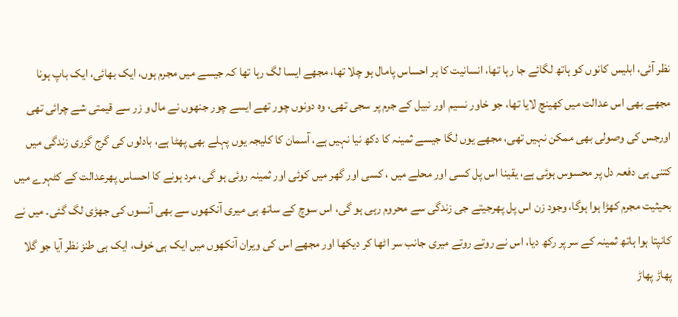نظر آئی، ابلیس کانوں کو ہاتھ لگائے جا رہا تھا، انسانیت کا ہر احساس پامال ہو چلا تھا، مجھے ایسا لگ رہا تھا کہ جیسے میں مجرم ہوں، ایک بھائی، ایک باپ ہونا مجھے بھی اس عدالت میں کھینچ لایا تھا، جو خاور نسیم اور نبیل کے جرم پر سجی تھی، وہ دونوں چور تھے ایسے چور جنھوں نے مال و زر سے قیمتی شے چرائی تھی اورجس کی وصولی بھی ممکن نہیں تھی، مجھے یوں لگا جیسے ثمینہ کا دکھ نیا نہیں ہے، آسمان کا کلیجہ یوں پہلے بھی پھٹا ہے، بادلوں کی گرج گزری زندگی میں کتنی ہی دفعہ دل پر محسوس ہوئی ہے، یقینا اس پل کسی اور محلے میں ، کسی اور گھر میں کوئی اور ثمینہ روئی ہو گی، مرد ہونے کا احساس پھرعدالت کے کٹہرے میں بحیثیت مجرم کھڑا ہوا ہوگا، وجود زن اس پل پھرجیتے جی زندگی سے محروم رہی ہو گی، اس سوچ کے ساتھ ہی میری آنکھوں سے بھی آنسوں کی جھڑی لگ گئی۔ میں نے کانپتا ہوا ہاتھ ثمینہ کے سر پر رکھ دیا، اس نے روتے روتے میری جانب سر اٹھا کر دیکھا اور مجھے اس کی ویران آنکھوں میں ایک ہی خوف، ایک ہی طنز نظر آیا جو گلا پھاڑ پھاڑ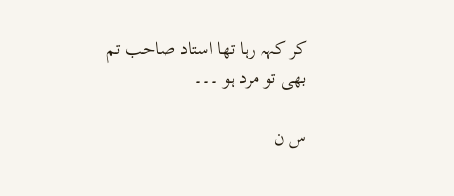کر کہہ رہا تھا استاد صاحب تم بھی تو مرد ہو ۔۔۔

س ن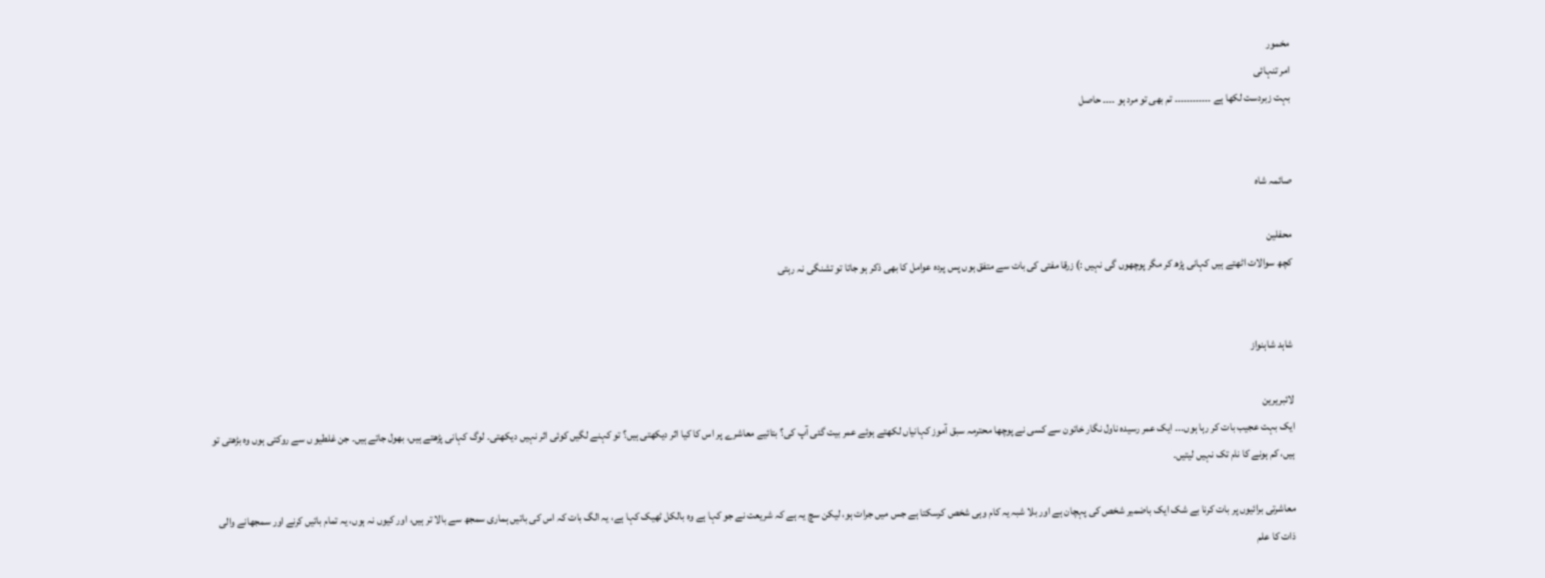مخمور
امر تنہائی
بہت زبردست لکھا ہے ۔۔۔۔۔۔۔۔۔۔۔۔ تم بھی تو مرد ہو ۔۔۔۔ حاصل


صائمہ شاہ

محفلین
کچھ سوالات اٹھتے ہیں کہانی پڑھ کر مگر پوچھوں گی نہیں :) زرقا مفتی کی بات سے متفق ہوں پس پردہ عوامل کا بھی ذکر ہو جاتا تو تشنگی نہ رہتی


شاہد شاہنواز

لائبریرین
ایک بہت عجیب بات کر رہا ہوں۔۔۔ ایک عمر رسیدہ ناول نگار خاتون سے کسی نے پوچھا محترمہ سبق آموز کہانیاں لکھتے ہوئے عمر بیت گئی آپ کی؟ بتائیے معاشرے پر اس کا کیا اثر دیکھتی ہیں؟ تو کہنے لگیں کوئی اثر نہیں دیکھتی۔ لوگ کہانی پڑھتے ہیں، بھول جاتے ہیں۔ جن غلطیو ں سے روکتی ہوں وہ بڑھتی تو ہیں، کم ہونے کا نام تک نہیں لیتیں۔

معاشرتی برائیوں پر بات کرنا بے شک ایک باضمیر شخص کی پہچان ہے اور بلا شبہ یہ کام وہی شخص کرسکتا ہے جس میں جرات ہو، لیکن سچ یہ ہے کہ شریعت نے جو کہا ہے وہ بالکل ٹھیک کہا ہے، یہ الگ بات کہ اس کی باتیں ہماری سمجھ سے بالا تر ہیں، اور کیوں نہ ہوں، یہ تمام باتیں کرنے اور سمجھانے والی ذات کا علم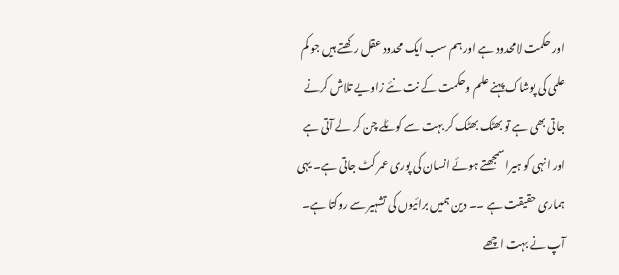اور حکمت لامحدود ہے اور ہم سب ایک محدود عقل رکھتے ہیں جو کم علمی کی پوشاک پہنے علم وحکمت کے نت نئے زاویے تلاش کرنے جاتی بھی ہے تو بھٹک بھٹک کر بہت سے کوئلے چن کر لے آتی ہے اور انہی کو ہیرا سمجھتے ہوئے انسان کی پوری عمر کٹ جاتی ہے۔ یہی ہماری حقیقت ہے ۔۔ دین ہمیں برائیوں کی تشہیر سے روکتا ہے۔ آپ نے بہت اچھے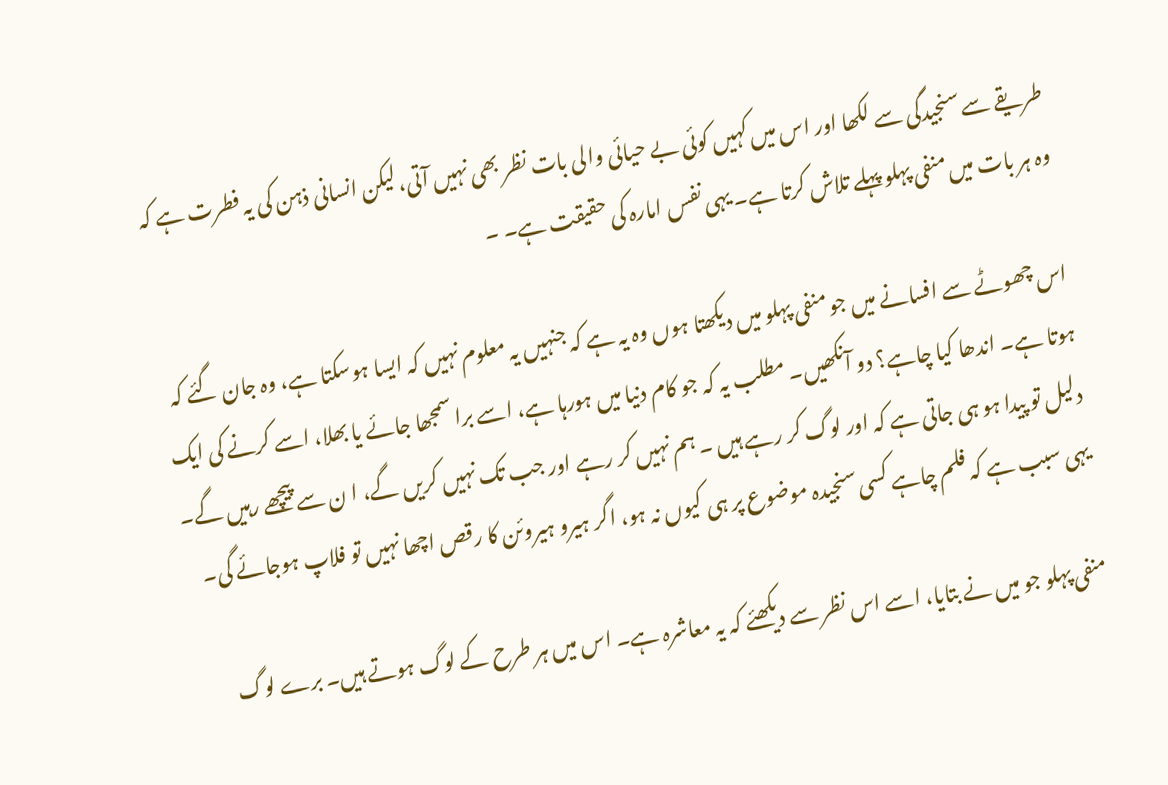طریقے سے سنجیدگی سے لکھا اور اس میں کہیں کوئی بے حیائی والی بات نظر بھی نہیں آتی، لیکن انسانی ذہن کی یہ فطرت ہے کہ وہ ہر بات میں منفی پہلو پہلے تلاش کرتا ہے۔ یہی نفس امارہ کی حقیقت ہے۔ ۔

اس چھوٹے سے افسانے میں جو منفی پہلو میں دیکھتا ہوں وہ یہ ہے کہ جنہیں یہ معلوم نہیں کہ ایسا ہوسکتا ہے، وہ جان گئے کہ ہوتا ہے۔ اندھا کیا چاہے؟ دو آنکھیں۔ مطلب یہ کہ جو کام دنیا میں ہورہا ہے، اسے برا سمجھا جائے یا بھلا، اسے کرنے کی ایک دلیل تو پیدا ہو ہی جاتی ہے کہ اور لوگ کر رہے ہیں ۔ ہم نہیں کر رہے اور جب تک نہیں کریں گے، ا ن سے پیچھے رہیں گے۔ یہی سبب ہے کہ فلم چاہے کسی سنجیدہ موضوع پر ہی کیوں نہ ہو، اگر ہیرو ہیروئن کا رقص اچھا نہیں تو فلاپ ہوجائے گی۔

منفی پہلو جو میں نے بتایا، اسے اس نظر سے دیکھئے کہ یہ معاشرہ ہے۔ اس میں ہر طرح کے لوگ ہوتے ہیں۔ برے لوگ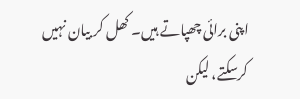اپنی برائی چھپاتے ہیں۔ کھل کر بیان نہیں کرسکتے، لیکن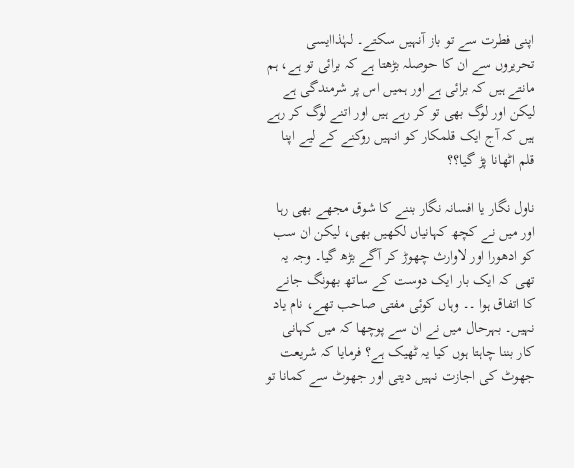اپنی فطرت سے تو باز آنہیں سکتے۔ لہٰذاایسی تحریروں سے ان کا حوصلہ بڑھتا ہے کہ برائی تو ہے، ہم مانتے ہیں کہ برائی ہے اور ہمیں اس پر شرمندگی ہے لیکن اور لوگ بھی تو کر رہے ہیں اور اتنے لوگ کر رہے ہیں کہ آج ایک قلمکار کو انہیں روکنے کے لیے اپنا قلم اٹھانا پڑ گیا؟؟

ناول نگار یا افسانہ نگار بننے کا شوق مجھے بھی رہا اور میں نے کچھ کہانیاں لکھیں بھی، لیکن ان سب کو ادھورا اور لاوارث چھوڑ کر آگے بڑھ گیا۔ وجہ یہ تھی کہ ایک بار ایک دوست کے ساتھ بھونگ جانے کا اتفاق ہوا ۔۔ وہاں کوئی مفتی صاحب تھے، نام یاد نہیں۔ بہرحال میں نے ان سے پوچھا کہ میں کہانی کار بننا چاہتا ہوں کیا یہ ٹھیک ہے؟ فرمایا کہ شریعت جھوٹ کی اجازت نہیں دیتی اور جھوٹ سے کمانا تو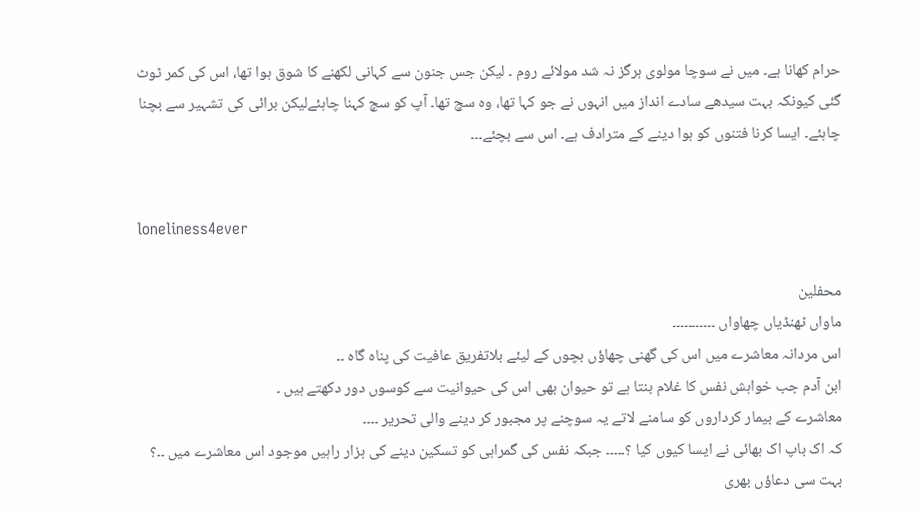حرام کھانا ہے۔ میں نے سوچا مولوی ہرگز نہ شد مولائے روم ۔ لیکن جس جنون سے کہانی لکھنے کا شوق ہوا تھا، اس کی کمر ٹوٹ گئی کیونکہ بہت سیدھے سادے انداز میں انہوں نے جو کہا تھا، وہ سچ تھا۔ آپ کو سچ کہنا چاہئےلیکن برائی کی تشہیر سے بچنا چاہئے۔ ایسا کرنا فتنوں کو ہوا دینے کے مترادف ہے۔ اس سے بچئے۔۔۔


loneliness4ever

محفلین
ماواں ٹھنڈیاں چھاواں ۔۔۔۔۔۔۔۔۔۔۔
اس مردانہ معاشرے میں اس کی گھنی چھاؤں بچوں کے لیئے بلاتفریق عافیت کی پناہ گاہ ۔۔
ابن آدم جب خواہش نفس کا غلام بنتا ہے تو حیوان بھی اس کی حیوانیت سے کوسوں دور دکھتے ہیں ۔
معاشرے کے بیمار کرداروں کو سامنے لاتے یہ سوچنے پر مجبور کر دینے والی تحریر ۔۔۔۔
کہ اک باپ اک بھائی نے ایسا کیوں کیا ؟۔۔۔۔۔ جبکہ نفس کی گمراہی کو تسکین دینے کی ہزار راہیں موجود اس معاشرے میں ۔۔؟
بہت سی دعاؤں بھری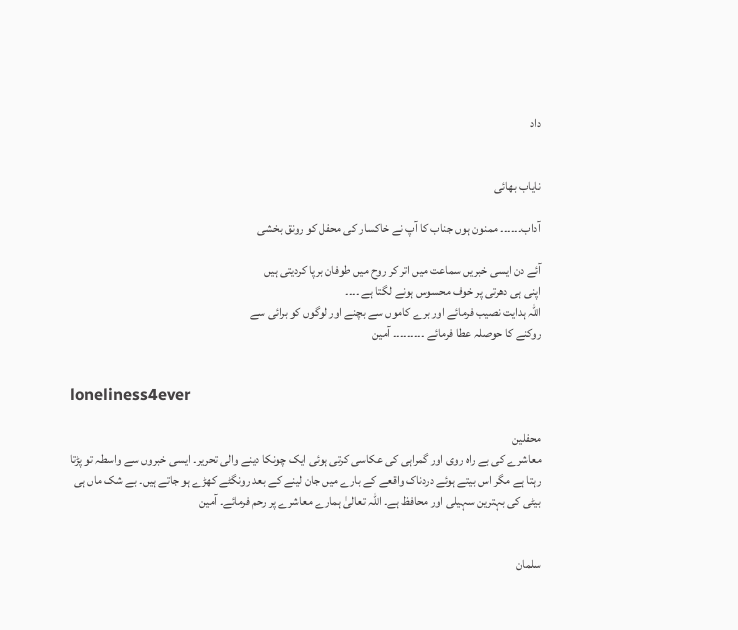داد


نایاب بھائی

آداب۔۔۔۔۔۔ ممنون ہوں جناب کا آپ نے خاکسار کی محفل کو رونق بخشی

آئے دن ایسی خبریں سماعت میں اتر کر روح میں طوفان برپا کردیتی ہیں
اپنی ہی دھرتی پر خوف محسوس ہونے لگتا ہے ۔۔۔۔
اللہ ہدایت نصیب فرمائے اور برے کاموں سے بچنے اور لوگوں کو برائی سے
روکنے کا حوصلہ عطا فرمائے ۔۔۔۔۔۔۔۔۔ آمین


loneliness4ever

محفلین
معاشرے کی بے راہ روی اور گمراہی کی عکاسی کرتی ہوئی ایک چونکا دینے والی تحریر۔ ایسی خبروں سے واسطہ تو پڑتا رہتا ہے مگر اس بیتے ہوئے دردناک واقعے کے بارے میں جان لینے کے بعد رونگٹے کھڑے ہو جاتے ہیں۔ بے شک ماں ہی بیٹی کی بہترین سہیلی اور محافظ ہے۔ اللہ تعالیٰ ہمارے معاشرے پر رحم فرمائے۔ آمین


سلمان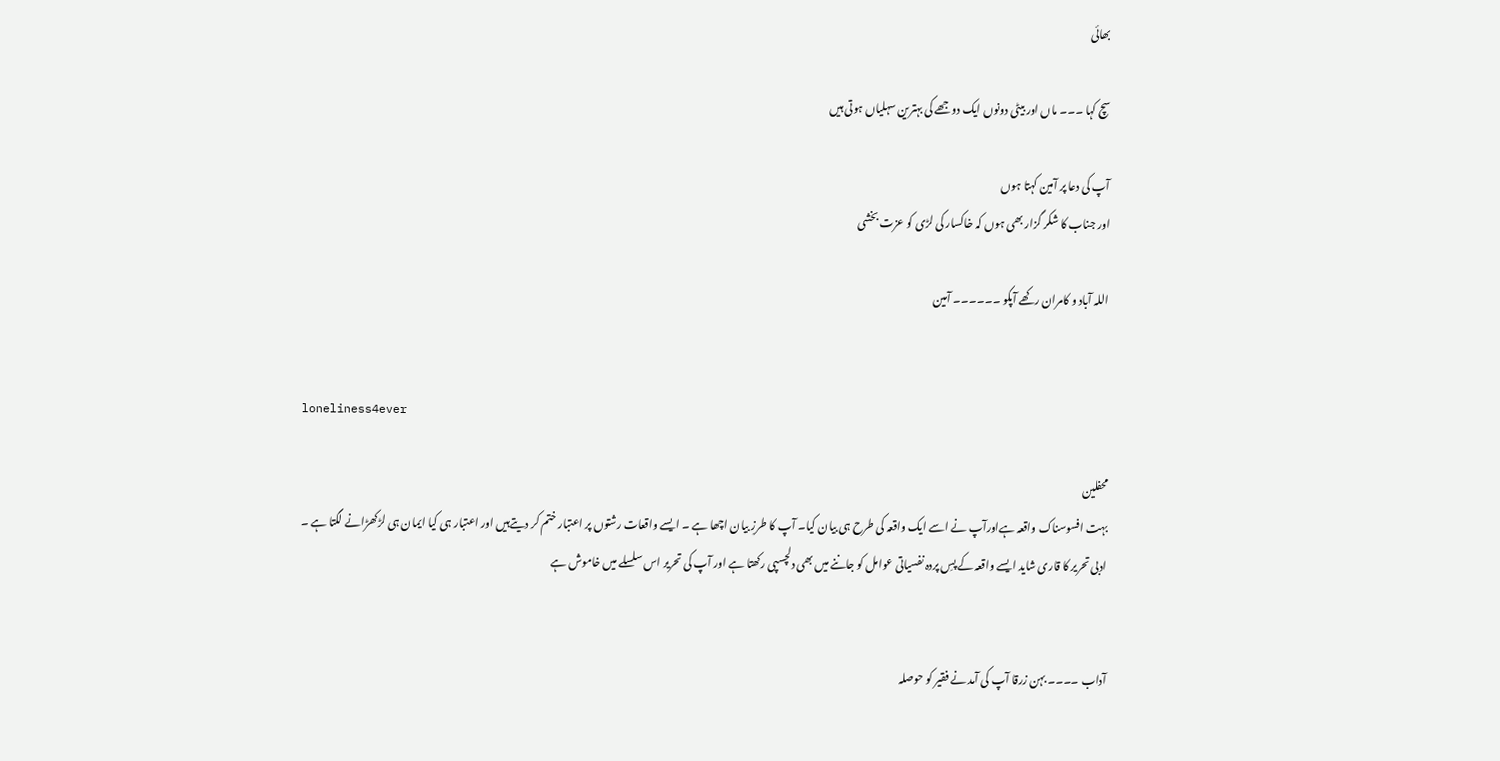بھائی

سچ کہا ۔۔۔ ماں اور بیٹی دونوں ایک دوجھے کی بہترین سہلیاں ہوتی ہیں

آپ کی دعا پر آمین کہتا ہوں
اور جناب کا شکر گزار بھی ہوں کہ خاکسار کی لڑی کو عزت بخشی

اللہ آباد و کامران رکھے آپکو ۔۔۔۔۔۔ آمین


loneliness4ever

محفلین
بہت افسوسناک واقعہ ہےاورآپ نے اسے ایک واقعہ کی طرح ہی بیان کیا۔ آپ کا طرزِ بیان اچھا ہے ۔ ایسے واقعات رشتوں پر اعتبار ختم کر دیتےہیں اور اعتبار ہی کیا ایمان ہی لڑکھڑانے لگتا ہے ۔
ادبی تحریر کا قاری شاید ایسے واقعہ کے پسِ پردہ نفسیاتی عوامل کو جاننے میں بھی دلچسپی رکھتا ہے اور آپ کی تحریر اس سلسلے میں خاموش ہے


آداب ۔۔۔۔ بہن زرقا آپ کی آمد نے فقیر کو حوصلہ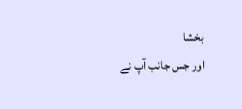بخشا
اور جس جانب آپ نے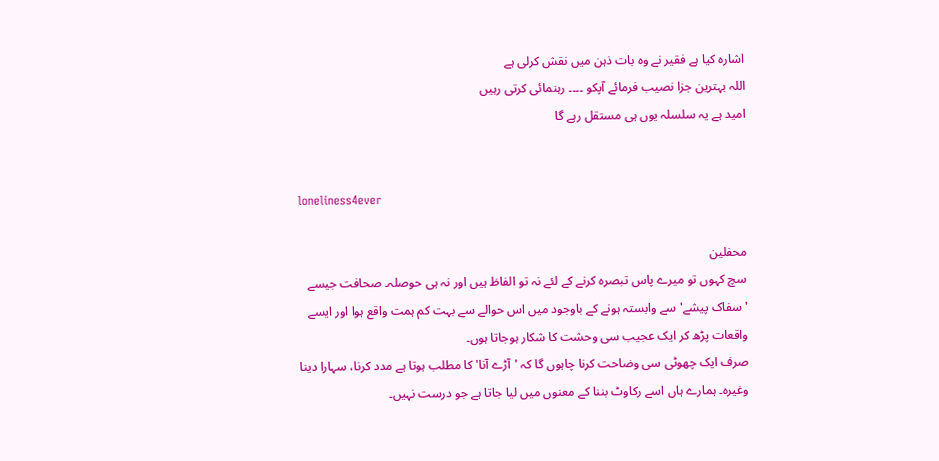اشارہ کیا ہے فقیر نے وہ بات ذہن میں نقش کرلی ہے
اللہ بہترین جزا نصیب فرمائے آپکو ۔۔۔۔ رہنمائی کرتی رہیں
امید ہے یہ سلسلہ یوں ہی مستقل رہے گا


loneliness4ever

محفلین
سچ کہوں تو میرے پاس تبصرہ کرنے کے لئے نہ تو الفاظ ہیں اور نہ ہی حوصلہ۔ صحافت جیسے 'سفاک پیشے' سے وابستہ ہونے کے باوجود میں اس حوالے سے بہت کم ہمت واقع ہوا اور ایسے واقعات پڑھ کر ایک عجیب سی وحشت کا شکار ہوجاتا ہوں۔
صرف ایک چھوٹی سی وضاحت کرنا چاہوں گا کہ 'آڑے آنا' کا مطلب ہوتا ہے مدد کرنا، سہارا دینا وغیرہ۔ ہمارے ہاں اسے رکاوٹ بننا کے معنوں میں لیا جاتا ہے جو درست نہیں۔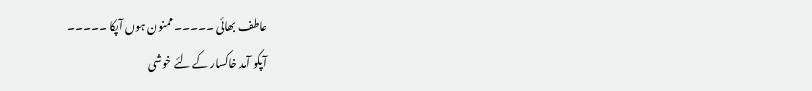عاطف بھائی ۔۔۔۔۔ ممنون ہوں آپکا ۔۔۔۔۔
آپکو آمد خاکسار کے لئے خوشی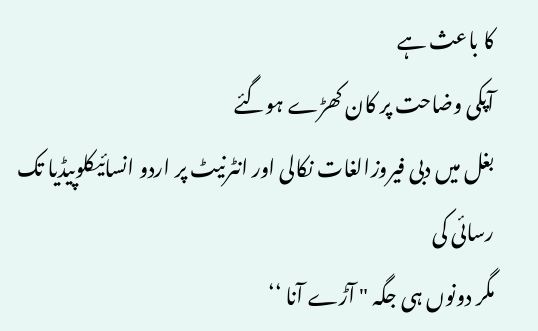کا باعث ہے
آپکی وضاحت پر کان کھڑے ہوگئے
بغل میں دبی فیروزالغات نکالی اور انٹرنیٹ پر اردو انسائیکلوپیڈیا تک رسائی کی
مگر دونوں ہی جگہ " آڑے آنا ‘‘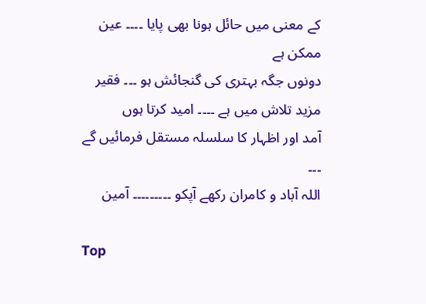کے معنی میں حائل ہونا بھی پایا ۔۔۔۔ عین ممکن ہے
دونوں جگہ بہتری کی گنجائش ہو ۔۔۔ فقیر مزید تلاش میں ہے ۔۔۔۔ امید کرتا ہوں
آمد اور اظہار کا سلسلہ مستقل فرمائیں گے ۔۔۔
اللہ آباد و کامران رکھے آپکو ۔۔۔۔۔۔۔۔۔ آمین

Top